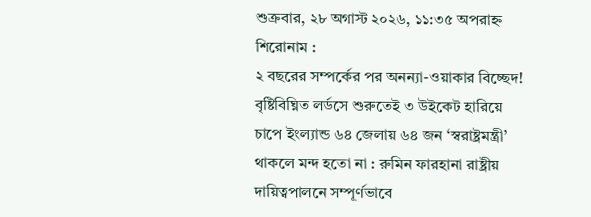শুক্রবার, ২৮ অগাস্ট ২০২৬, ১১:৩৫ অপরাহ্ন
শিরোনাম :
২ বছরের সম্পর্কের পর অনন্যা-ওয়াকার বিচ্ছেদ! বৃষ্টিবিঘ্নিত লর্ডসে শুরুতেই ৩ উইকেট হারিয়ে চাপে ইংল্যান্ড ৬৪ জেলায় ৬৪ জন ‘স্বরাষ্ট্রমন্ত্রী’ থাকলে মন্দ হতো না : রুমিন ফারহানা রাষ্ট্রীয় দায়িত্বপালনে সম্পূর্ণভাবে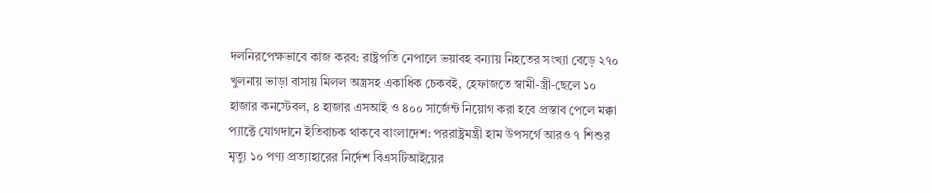দলনিরপেক্ষভাবে কাজ করব: রাষ্ট্রপতি নেপালে ভয়াবহ বন্যায় নিহতের সংখ্যা বেড়ে ২৭০ খুলনায় ভাড়া বাসায় মিলল অস্ত্রসহ একাধিক চেকবই, হেফাজতে স্বামী-স্ত্রী-ছেলে ১০ হাজার কনস্টেবল, ৪ হাজার এসআই ও ৪০০ সার্জেন্ট নিয়োগ করা হবে প্রস্তাব পেলে মক্কা প্যাক্টে যোগদানে ইতিবাচক থাকবে বাংলাদেশ: পররাষ্ট্রমন্ত্রী হাম উপসর্গে আরও ৭ শিশুর মৃত্যু ১০ পণ্য প্রত্যাহারের নির্দেশ বিএসটিআইয়ের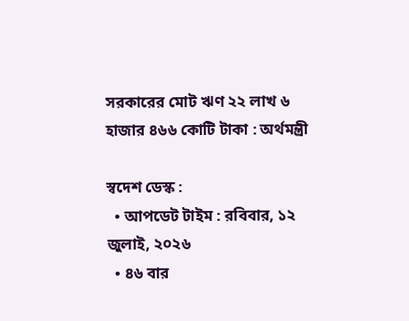সরকারের মোট ঋণ ২২ লাখ ৬ হাজার ৪৬৬ কোটি টাকা : অর্থমন্ত্রী

স্বদেশ ডেস্ক :
  • আপডেট টাইম : রবিবার, ১২ জুলাই, ২০২৬
  • ৪৬ বার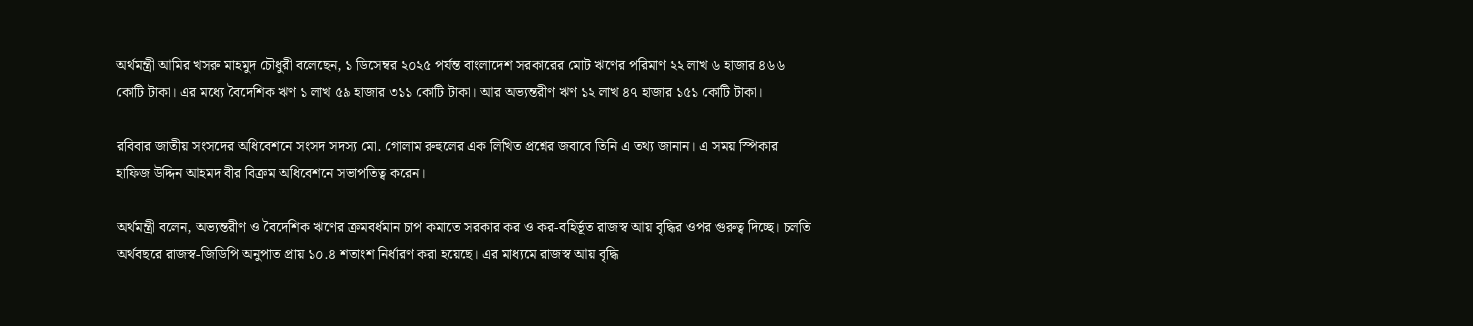অর্থমন্ত্রী আমির খসরু মাহমুদ চৌধুরী বলেছেন, ১ ডিসেম্বর ২০২৫ পর্যন্ত বাংলাদেশ সরকারের মোট ঋণের পরিমাণ ২২ লাখ ৬ হাজার ৪৬৬ কোটি টাকা। এর মধ্যে বৈদেশিক ঋণ ১ লাখ ৫৯ হাজার ৩১১ কোটি টাকা। আর অভ্যন্তরীণ ঋণ ১২ লাখ ৪৭ হাজার ১৫১ কোটি টাকা।

রবিবার জাতীয় সংসদের অধিবেশনে সংসদ সদস্য মো. গোলাম রুহুলের এক লিখিত প্রশ্নের জবাবে তিনি এ তথ্য জানান। এ সময় স্পিকার হাফিজ উদ্দিন আহমদ বীর বিক্রম অধিবেশনে সভাপতিত্ব করেন।

অর্থমন্ত্রী বলেন, অভ্যন্তরীণ ও বৈদেশিক ঋণের ক্রমবর্ধমান চাপ কমাতে সরকার কর ও কর-বহির্ভূত রাজস্ব আয় বৃদ্ধির ওপর গুরুত্ব দিচ্ছে। চলতি অর্থবছরে রাজস্ব-জিডিপি অনুপাত প্রায় ১০.৪ শতাংশ নির্ধারণ করা হয়েছে। এর মাধ্যমে রাজস্ব আয় বৃদ্ধি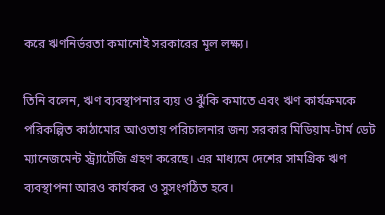করে ঋণনির্ভরতা কমানোই সরকারের মূল লক্ষ্য।

তিনি বলেন, ঋণ ব্যবস্থাপনার ব্যয় ও ঝুঁকি কমাতে এবং ঋণ কার্যক্রমকে পরিকল্পিত কাঠামোর আওতায় পরিচালনার জন্য সরকার মিডিয়াম-টার্ম ডেট ম্যানেজমেন্ট স্ট্র্যাটেজি গ্রহণ করেছে। এর মাধ্যমে দেশের সামগ্রিক ঋণ ব্যবস্থাপনা আরও কার্যকর ও সুসংগঠিত হবে।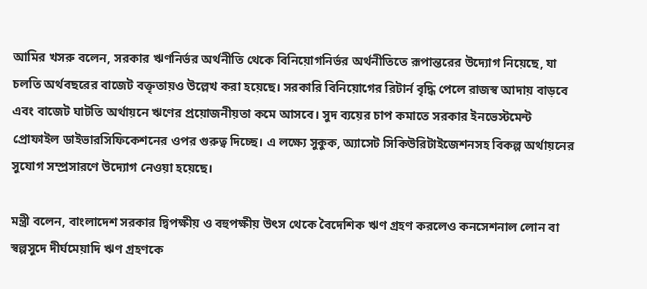আমির খসরু বলেন, সরকার ঋণনির্ভর অর্থনীতি থেকে বিনিয়োগনির্ভর অর্থনীতিতে রূপান্তরের উদ্যোগ নিয়েছে, যা চলতি অর্থবছরের বাজেট বক্তৃতায়ও উল্লেখ করা হয়েছে। সরকারি বিনিয়োগের রিটার্ন বৃদ্ধি পেলে রাজস্ব আদায় বাড়বে এবং বাজেট ঘাটতি অর্থায়নে ঋণের প্রয়োজনীয়তা কমে আসবে। সুদ ব্যয়ের চাপ কমাতে সরকার ইনভেস্টমেন্ট প্রোফাইল ডাইভারসিফিকেশনের ওপর গুরুত্ব দিচ্ছে। এ লক্ষ্যে সুকুক, অ্যাসেট সিকিউরিটাইজেশনসহ বিকল্প অর্থায়নের সুযোগ সম্প্রসারণে উদ্যোগ নেওয়া হয়েছে।

মন্ত্রী বলেন, বাংলাদেশ সরকার দ্বিপক্ষীয় ও বহুপক্ষীয় উৎস থেকে বৈদেশিক ঋণ গ্রহণ করলেও কনসেশনাল লোন বা স্বল্পসুদে দীর্ঘমেয়াদি ঋণ গ্রহণকে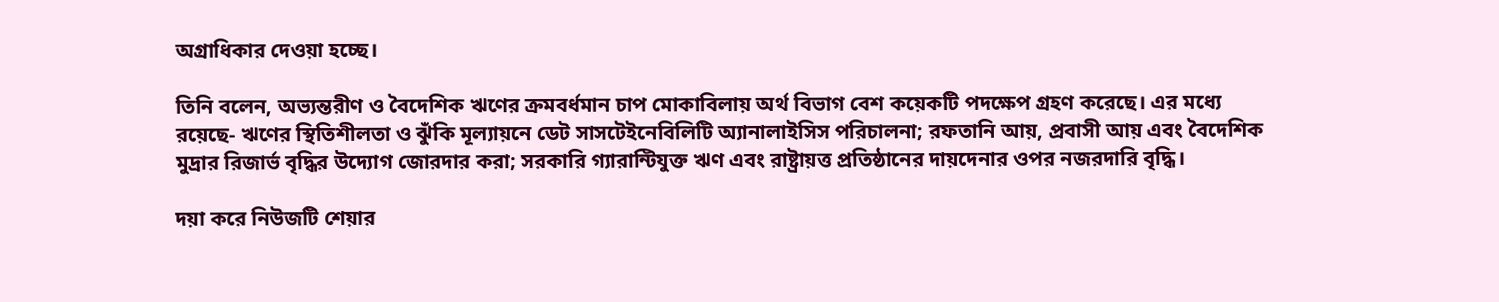অগ্রাধিকার দেওয়া হচ্ছে।

তিনি বলেন, অভ্যন্তরীণ ও বৈদেশিক ঋণের ক্রমবর্ধমান চাপ মোকাবিলায় অর্থ বিভাগ বেশ কয়েকটি পদক্ষেপ গ্রহণ করেছে। এর মধ্যে রয়েছে- ঋণের স্থিতিশীলতা ও ঝুঁকি মূল্যায়নে ডেট সাসটেইনেবিলিটি অ্যানালাইসিস পরিচালনা; রফতানি আয়, প্রবাসী আয় এবং বৈদেশিক মুদ্রার রিজার্ভ বৃদ্ধির উদ্যোগ জোরদার করা; সরকারি গ্যারান্টিযুক্ত ঋণ এবং রাষ্ট্রায়ত্ত প্রতিষ্ঠানের দায়দেনার ওপর নজরদারি বৃদ্ধি।

দয়া করে নিউজটি শেয়ার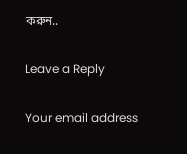করুন..

Leave a Reply

Your email address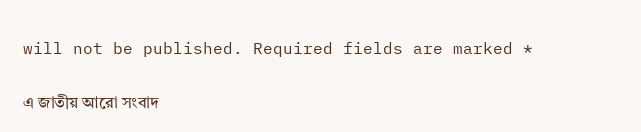will not be published. Required fields are marked *

এ জাতীয় আরো সংবাদ